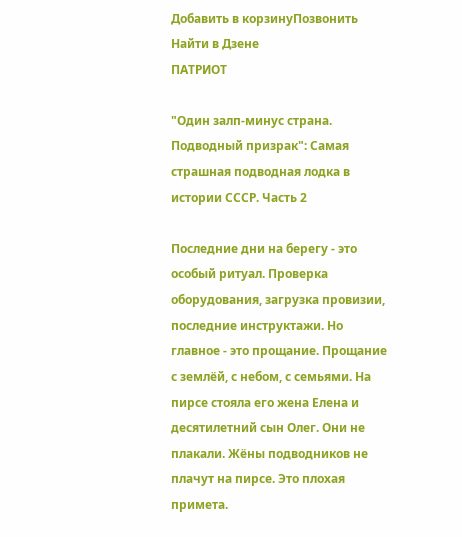Добавить в корзинуПозвонить
Найти в Дзене
ПАТРИОТ

"Один залп-минус страна. Подводный призрак": Самая страшная подводная лодка в истории СССР. Часть 2

Последние дни на берегу - это особый ритуал. Проверка оборудования, загрузка провизии, последние инструктажи. Но главное - это прощание. Прощание с землёй, с небом, с семьями. На пирсе стояла его жена Елена и десятилетний сын Олег. Они не плакали. Жёны подводников не плачут на пирсе. Это плохая примета.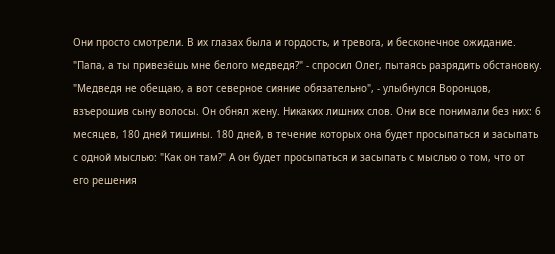Они просто смотрели. В их глазах была и гордость, и тревога, и бесконечное ожидание. "Папа, а ты привезёшь мне белого медведя?" - спросил Олег, пытаясь разрядить обстановку. "Медведя не обещаю, а вот северное сияние обязательно", - улыбнулся Воронцов, взъерошив сыну волосы. Он обнял жену. Никаких лишних слов. Они все понимали без них: 6 месяцев, 180 дней тишины. 180 дней, в течение которых она будет просыпаться и засыпать с одной мыслью: "Как он там?" А он будет просыпаться и засыпать с мыслью о том, что от его решения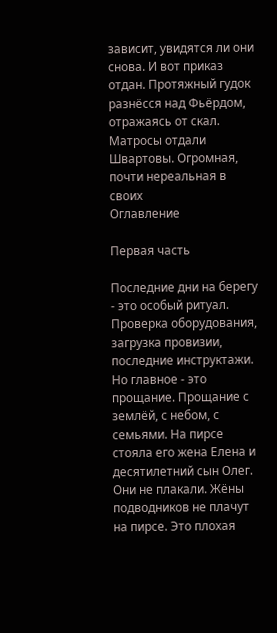зависит, увидятся ли они снова. И вот приказ отдан. Протяжный гудок разнёсся над Фьёрдом, отражаясь от скал. Матросы отдали Швартовы. Огромная, почти нереальная в своих
Оглавление

Первая часть

Последние дни на берегу - это особый ритуал. Проверка оборудования, загрузка провизии, последние инструктажи. Но главное - это прощание. Прощание с землёй, с небом, с семьями. На пирсе стояла его жена Елена и десятилетний сын Олег. Они не плакали. Жёны подводников не плачут на пирсе. Это плохая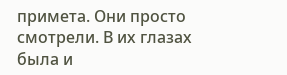примета. Они просто смотрели. В их глазах была и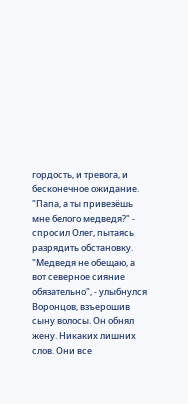гордость, и тревога, и бесконечное ожидание. "Папа, а ты привезёшь мне белого медведя?" - спросил Олег, пытаясь разрядить обстановку. "Медведя не обещаю, а вот северное сияние обязательно", - улыбнулся Воронцов, взъерошив сыну волосы. Он обнял жену. Никаких лишних слов. Они все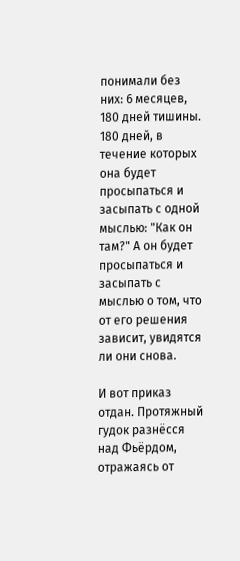понимали без них: 6 месяцев, 180 дней тишины. 180 дней, в течение которых она будет просыпаться и засыпать с одной мыслью: "Как он там?" А он будет просыпаться и засыпать с мыслью о том, что от его решения зависит, увидятся ли они снова.

И вот приказ отдан. Протяжный гудок разнёсся над Фьёрдом, отражаясь от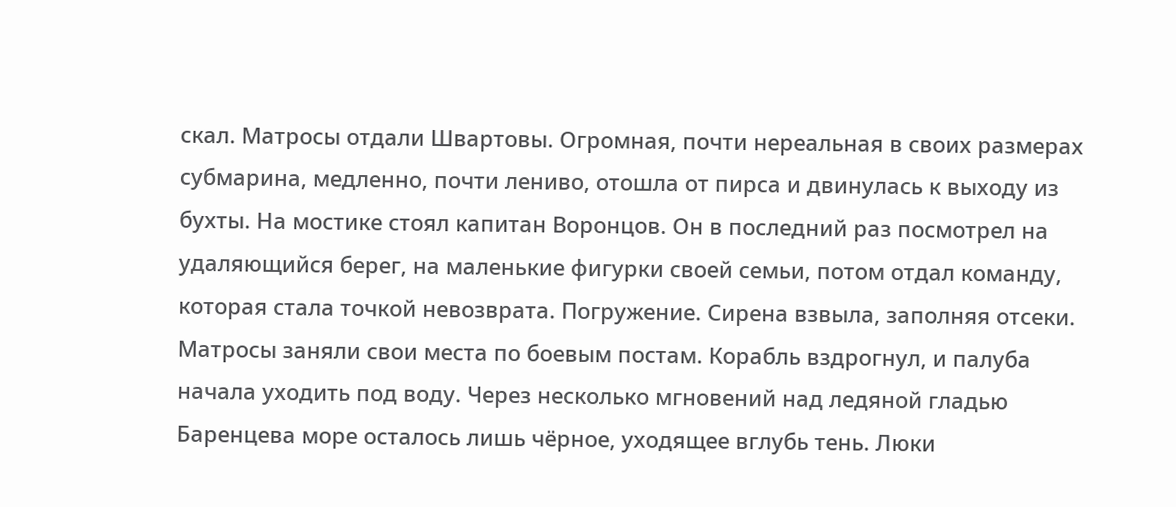скал. Матросы отдали Швартовы. Огромная, почти нереальная в своих размерах субмарина, медленно, почти лениво, отошла от пирса и двинулась к выходу из бухты. На мостике стоял капитан Воронцов. Он в последний раз посмотрел на удаляющийся берег, на маленькие фигурки своей семьи, потом отдал команду, которая стала точкой невозврата. Погружение. Сирена взвыла, заполняя отсеки. Матросы заняли свои места по боевым постам. Корабль вздрогнул, и палуба начала уходить под воду. Через несколько мгновений над ледяной гладью Баренцева море осталось лишь чёрное, уходящее вглубь тень. Люки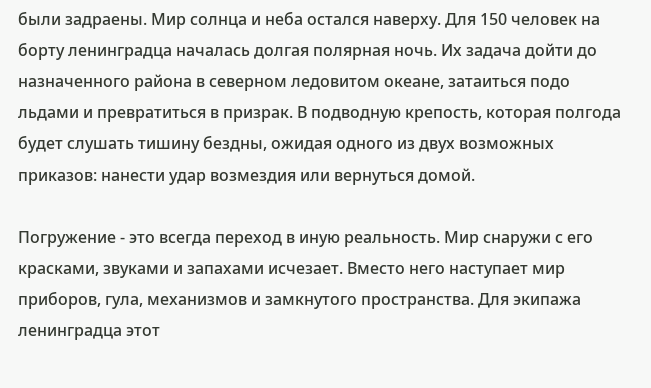были задраены. Мир солнца и неба остался наверху. Для 150 человек на борту ленинградца началась долгая полярная ночь. Их задача дойти до назначенного района в северном ледовитом океане, затаиться подо льдами и превратиться в призрак. В подводную крепость, которая полгода будет слушать тишину бездны, ожидая одного из двух возможных приказов: нанести удар возмездия или вернуться домой.

Погружение - это всегда переход в иную реальность. Мир снаружи с его красками, звуками и запахами исчезает. Вместо него наступает мир приборов, гула, механизмов и замкнутого пространства. Для экипажа ленинградца этот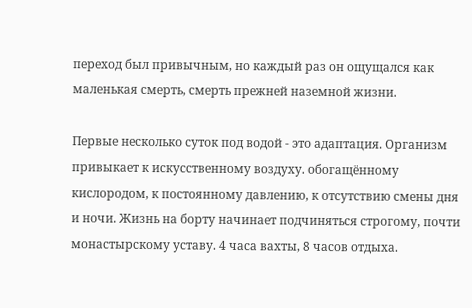переход был привычным, но каждый раз он ощущался как маленькая смерть, смерть прежней наземной жизни.

Первые несколько суток под водой - это адаптация. Организм привыкает к искусственному воздуху. обогащённому кислородом, к постоянному давлению, к отсутствию смены дня и ночи. Жизнь на борту начинает подчиняться строгому, почти монастырскому уставу. 4 часа вахты, 8 часов отдыха.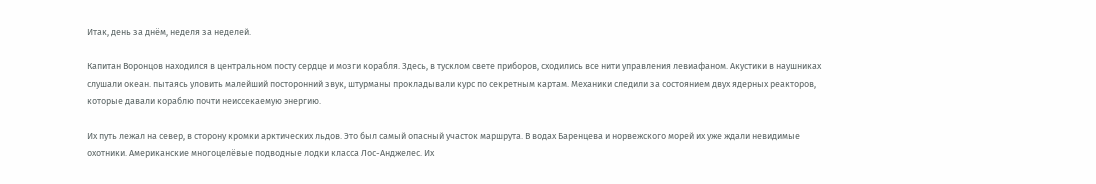Итак, день за днём, неделя за неделей.

Капитан Воронцов находился в центральном посту сердце и мозги корабля. Здесь, в тусклом свете приборов, сходились все нити управления левиафаном. Акустики в наушниках слушали океан. пытаясь уловить малейший посторонний звук, штурманы прокладывали курс по секретным картам. Механики следили за состоянием двух ядерных реакторов, которые давали кораблю почти неиссекаемую энергию.

Их путь лежал на север, в сторону кромки арктических льдов. Это был самый опасный участок маршрута. В водах Баренцева и норвежского морей их уже ждали невидимые охотники. Американские многоцелёвые подводные лодки класса Лос-Анджелес. Их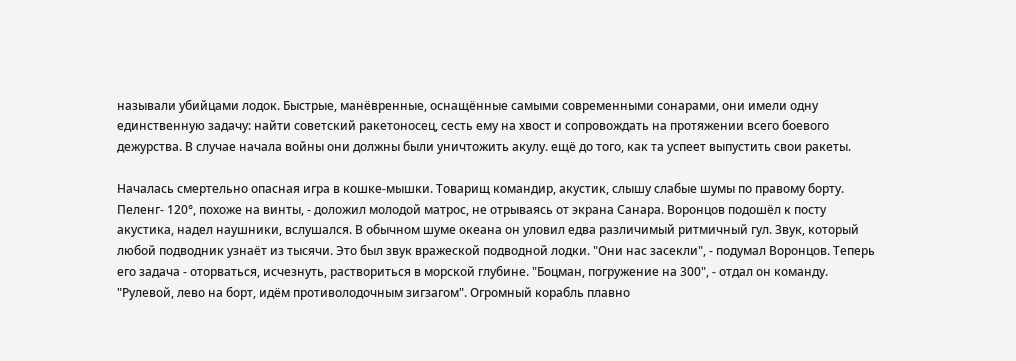называли убийцами лодок. Быстрые, манёвренные, оснащённые самыми современными сонарами, они имели одну единственную задачу: найти советский ракетоносец, сесть ему на хвост и сопровождать на протяжении всего боевого дежурства. В случае начала войны они должны были уничтожить акулу. ещё до того, как та успеет выпустить свои ракеты.

Началась смертельно опасная игра в кошке-мышки. Товарищ командир, акустик, слышу слабые шумы по правому борту. Пеленг- 120°, похоже на винты, - доложил молодой матрос, не отрываясь от экрана Санара. Воронцов подошёл к посту акустика, надел наушники, вслушался. В обычном шуме океана он уловил едва различимый ритмичный гул. Звук, который любой подводник узнаёт из тысячи. Это был звук вражеской подводной лодки. "Они нас засекли", - подумал Воронцов. Теперь его задача - оторваться, исчезнуть, раствориться в морской глубине. "Боцман, погружение на 300", - отдал он команду. "Рулевой, лево на борт, идём противолодочным зигзагом". Огромный корабль плавно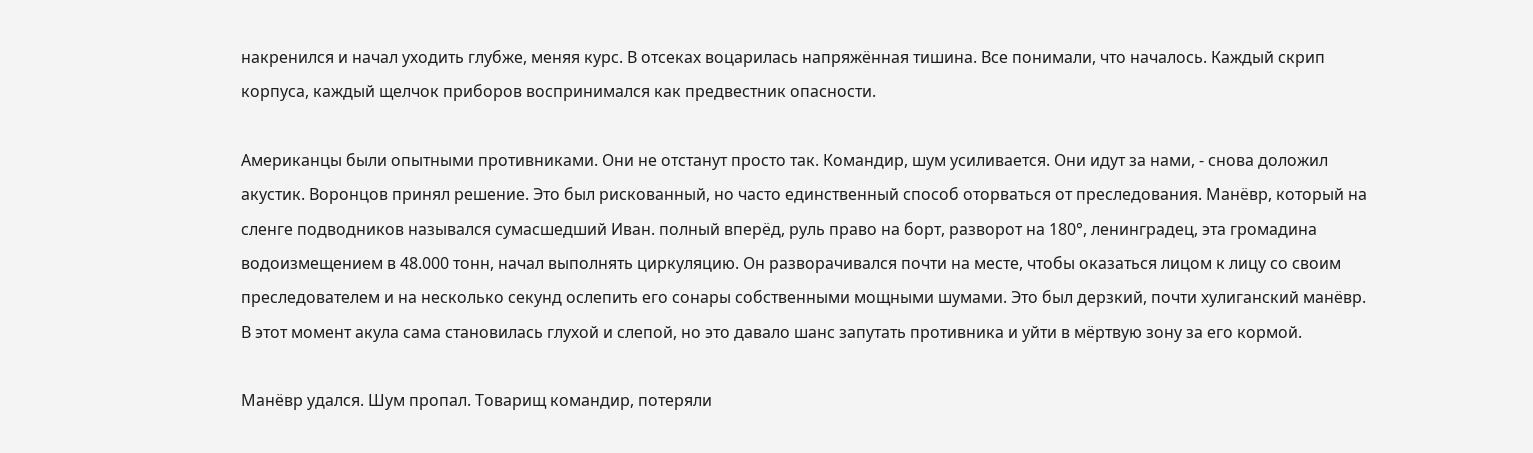накренился и начал уходить глубже, меняя курс. В отсеках воцарилась напряжённая тишина. Все понимали, что началось. Каждый скрип корпуса, каждый щелчок приборов воспринимался как предвестник опасности.

Американцы были опытными противниками. Они не отстанут просто так. Командир, шум усиливается. Они идут за нами, - снова доложил акустик. Воронцов принял решение. Это был рискованный, но часто единственный способ оторваться от преследования. Манёвр, который на сленге подводников назывался сумасшедший Иван. полный вперёд, руль право на борт, разворот на 180°, ленинградец, эта громадина водоизмещением в 48.000 тонн, начал выполнять циркуляцию. Он разворачивался почти на месте, чтобы оказаться лицом к лицу со своим преследователем и на несколько секунд ослепить его сонары собственными мощными шумами. Это был дерзкий, почти хулиганский манёвр. В этот момент акула сама становилась глухой и слепой, но это давало шанс запутать противника и уйти в мёртвую зону за его кормой.

Манёвр удался. Шум пропал. Товарищ командир, потеряли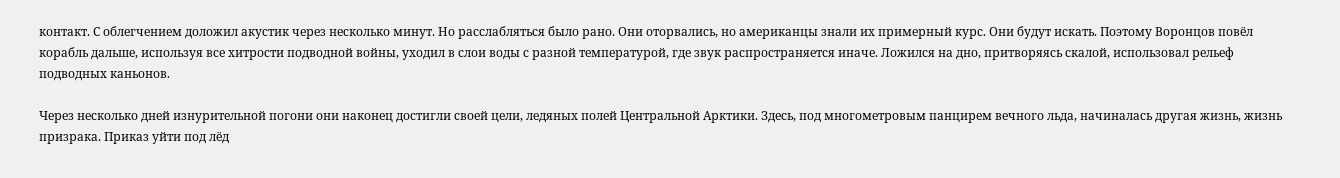контакт. С облегчением доложил акустик через несколько минут. Но расслабляться было рано. Они оторвались, но американцы знали их примерный курс. Они будут искать. Поэтому Воронцов повёл корабль дальше, используя все хитрости подводной войны, уходил в слои воды с разной температурой, где звук распространяется иначе. Ложился на дно, притворяясь скалой, использовал рельеф подводных каньонов.

Через несколько дней изнурительной погони они наконец достигли своей цели, ледяных полей Центральной Арктики. Здесь, под многометровым панцирем вечного льда, начиналась другая жизнь, жизнь призрака. Приказ уйти под лёд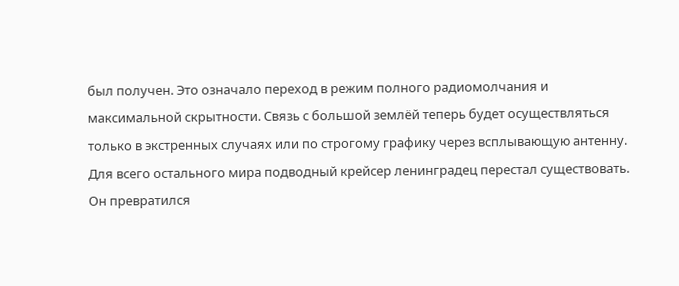был получен. Это означало переход в режим полного радиомолчания и максимальной скрытности. Связь с большой землёй теперь будет осуществляться только в экстренных случаях или по строгому графику через всплывающую антенну. Для всего остального мира подводный крейсер ленинградец перестал существовать. Он превратился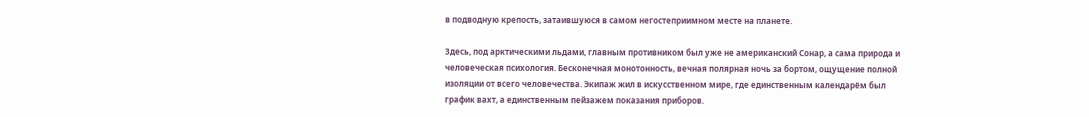в подводную крепость, затаившуюся в самом негостеприимном месте на планете.

Здесь, под арктическими льдами, главным противником был уже не американский Сонар, а сама природа и человеческая психология. Бесконечная монотонность, вечная полярная ночь за бортом, ощущение полной изоляции от всего человечества. Экипаж жил в искусственном мире, где единственным календарём был график вахт, а единственным пейзажем показания приборов.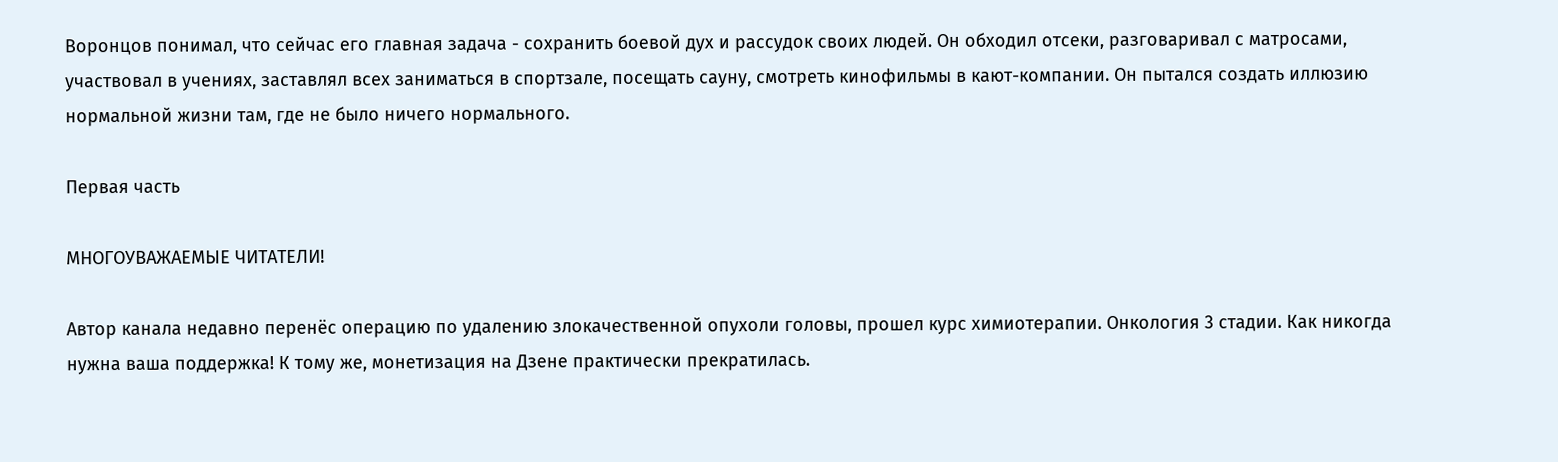Воронцов понимал, что сейчас его главная задача - сохранить боевой дух и рассудок своих людей. Он обходил отсеки, разговаривал с матросами, участвовал в учениях, заставлял всех заниматься в спортзале, посещать сауну, смотреть кинофильмы в кают-компании. Он пытался создать иллюзию нормальной жизни там, где не было ничего нормального.

Первая часть

МНОГОУВАЖАЕМЫЕ ЧИТАТЕЛИ!

Автор канала недавно перенёс операцию по удалению злокачественной опухоли головы, прошел курс химиотерапии. Онкология 3 стадии. Как никогда нужна ваша поддержка! К тому же, монетизация на Дзене практически прекратилась.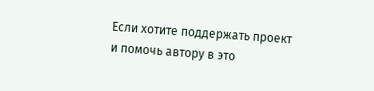Если хотите поддержать проект и помочь автору в это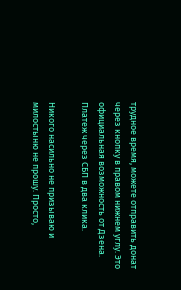трудное время, можете отправить донат через кнопку в правом нижнем углу. Это официальная возможность от Дзена. Платеж через СБП в два клика.

Никого насильно не призываю и милостыню не прошу. Просто,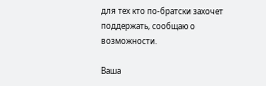для тех кто по-братски захочет поддержать, сообщаю о возможности.

Ваша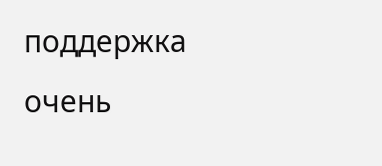поддержка очень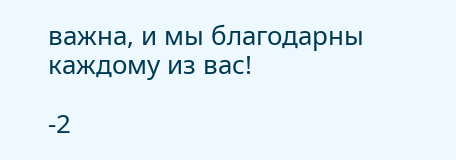важна, и мы благодарны каждому из вас!

-2